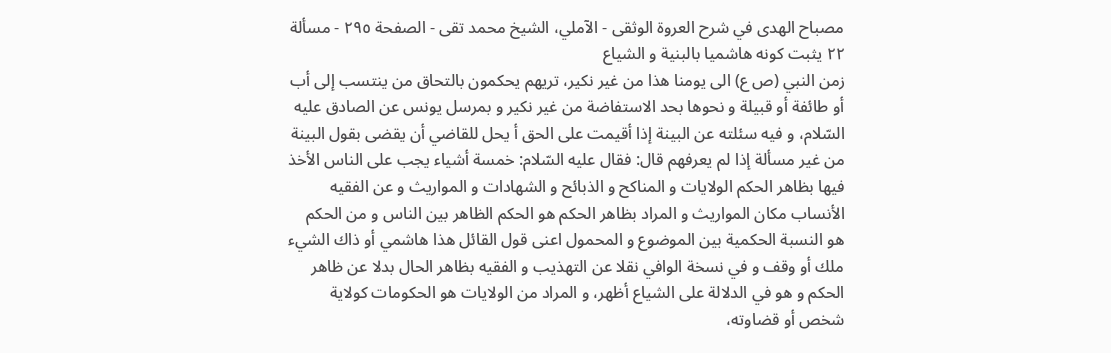مصباح الهدى في شرح العروة الوثقى - الآملي، الشيخ محمد تقى - الصفحة ٢٩٥ - مسألة ٢٢ يثبت كونه هاشميا بالبنية و الشياع
زمن النبي (ص ع) الى يومنا هذا من غير نكير، تريهم يحكمون بالتحاق من ينتسب إلى أب أو طائفة أو قبيلة و نحوها بحد الاستفاضة من غير نكير و بمرسل يونس عن الصادق عليه السّلام، و فيه سئلته عن البينة إذا أقيمت على الحق أ يحل للقاضي أن يقضى بقول البينة من غير مسألة إذا لم يعرفهم قال: فقال عليه السّلام: خمسة أشياء يجب على الناس الأخذ فيها بظاهر الحكم الولايات و المناكح و الذبائح و الشهادات و المواريث و عن الفقيه الأنساب مكان المواريث و المراد بظاهر الحكم هو الحكم الظاهر بين الناس و من الحكم هو النسبة الحكمية بين الموضوع و المحمول اعنى قول القائل هذا هاشمي أو ذاك الشيء ملك أو وقف و في نسخة الوافي نقلا عن التهذيب و الفقيه بظاهر الحال بدلا عن ظاهر الحكم و هو في الدلالة على الشياع أظهر، و المراد من الولايات هو الحكومات كولاية شخص أو قضاوته،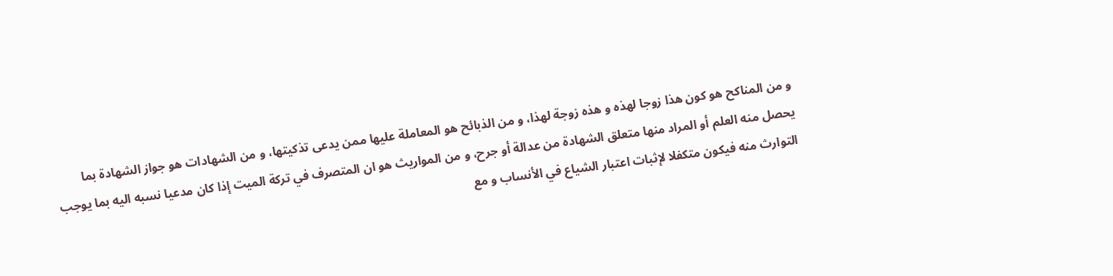و من المناكح هو كون هذا زوجا لهذه و هذه زوجة لهذا، و من الذبائح هو المعاملة عليها ممن يدعى تذكيتها، و من الشهادات هو جواز الشهادة بما يحصل منه العلم أو المراد منها متعلق الشهادة من عدالة أو جرح، و من المواريث هو ان المتصرف في تركة الميت إذا كان مدعيا نسبه اليه بما يوجب التوارث منه فيكون متكفلا لإثبات اعتبار الشياع في الأنساب و مع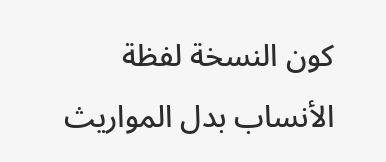كون النسخة لفظة الأنساب بدل المواريث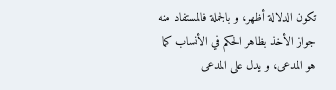تكون الدلالة أظهر، و بالجملة فالمستفاد منه جواز الأخذ بظاهر الحكم في الأنساب كما هو المدعى، و يدل على المدعى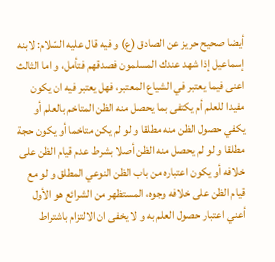أيضا صحيح حريز عن الصادق (ع) و فيه قال عليه السّلام: لابنه إسماعيل إذا شهد عندك المسلمون فصدقهم فتأمل، و اما الثالث اعنى فيما يعتبر في الشياع المعتبر، فهل يعتبر فيه ان يكون مفيدا للعلم أم يكتفى بما يحصل منه الظن المتاخم بالعلم أو يكفي حصول الظن منه مطلقا و لو لم يكن متاخما أو يكون حجة مطلقا و لو لم يحصل منه الظن أصلا بشرط عدم قيام الظن على خلافه أو يكون اعتباره من باب الظن النوعي المطلق و لو مع قيام الظن على خلافه وجوه، المستظهر من الشرائع هو الأول أعني اعتبار حصول العلم به و لا يخفى ان الالتزام باشتراط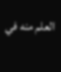العلم منه في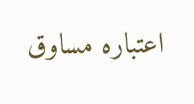اعتباره مساوق